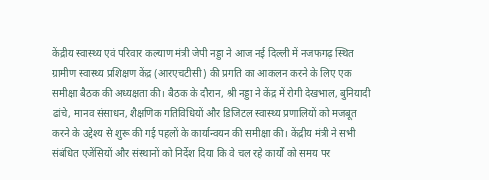केंद्रीय स्वास्थ्य एवं परिवार कल्याण मंत्री जेपी नड्डा ने आज नई दिल्ली में नजफगढ़ स्थित ग्रामीण स्वास्थ्य प्रशिक्षण केंद्र (आरएचटीसी) की प्रगति का आकलन करने के लिए एक समीक्षा बैठक की अध्यक्षता की। बैठक के दौरान, श्री नड्डा ने केंद्र में रोगी देखभाल, बुनियादी ढांचे, मानव संसाधन, शैक्षणिक गतिविधियों और डिजिटल स्वास्थ्य प्रणालियों को मजबूत करने के उद्देश्य से शुरू की गई पहलों के कार्यान्वयन की समीक्षा की। केंद्रीय मंत्री ने सभी संबंधित एजेंसियों और संस्थानों को निर्देश दिया कि वे चल रहे कार्यों को समय पर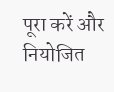पूरा करें और नियोजित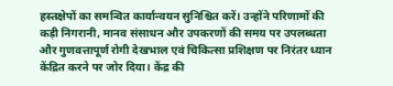हस्तक्षेपों का समन्वित कार्यान्वयन सुनिश्चित करें। उन्होंने परिणामों की कड़ी निगरानी, मानव संसाधन और उपकरणों की समय पर उपलब्धता और गुणवत्तापूर्ण रोगी देखभाल एवं चिकित्सा प्रशिक्षण पर निरंतर ध्यान केंद्रित करने पर जोर दिया। केंद्र की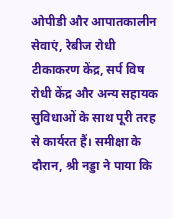ओपीडी और आपातकालीन सेवाएं, रेबीज रोधी टीकाकरण केंद्र, सर्प विष रोधी केंद्र और अन्य सहायक सुविधाओं के साथ पूरी तरह से कार्यरत हैं। समीक्षा के दौरान, श्री नड्डा ने पाया कि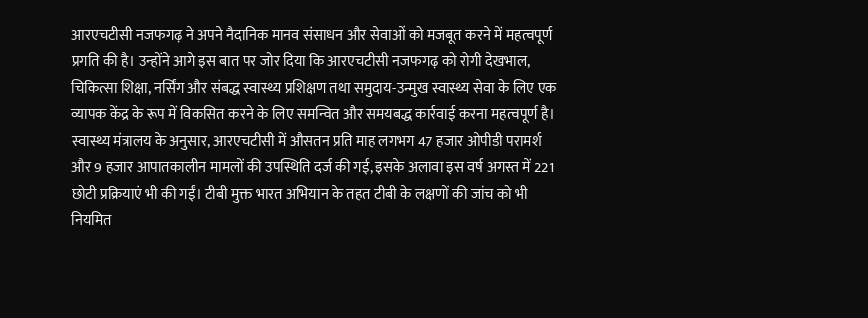आरएचटीसी नजफगढ़ ने अपने नैदानिक मानव संसाधन और सेवाओं को मजबूत करने में महत्वपूर्ण प्रगति की है। उन्होंने आगे इस बात पर जोर दिया कि आरएचटीसी नजफगढ़ को रोगी देखभाल, चिकित्सा शिक्षा, नर्सिंग और संबद्ध स्वास्थ्य प्रशिक्षण तथा समुदाय-उन्मुख स्वास्थ्य सेवा के लिए एक व्यापक केंद्र के रूप में विकसित करने के लिए समन्वित और समयबद्ध कार्रवाई करना महत्वपूर्ण है।
स्वास्थ्य मंत्रालय के अनुसार, आरएचटीसी में औसतन प्रति माह लगभग 47 हजार ओपीडी परामर्श और 9 हजार आपातकालीन मामलों की उपस्थिति दर्ज की गई, इसके अलावा इस वर्ष अगस्त में 221 छोटी प्रक्रियाएं भी की गईं। टीबी मुक्त भारत अभियान के तहत टीबी के लक्षणों की जांच को भी नियमित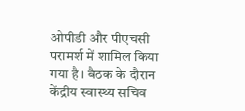ओपीडी और पीएचसी परामर्श में शामिल किया गया है। बैठक के दौरान केंद्रीय स्वास्थ्य सचिव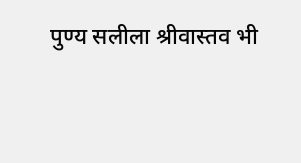पुण्य सलीला श्रीवास्तव भी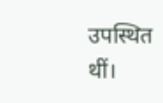उपस्थित थीं।